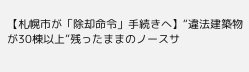【札幌市が「除却命令」手続きへ】“違法建築物が30棟以上”残ったままのノースサ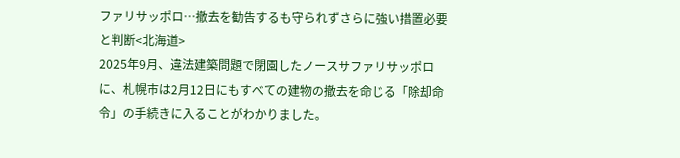ファリサッポロ…撤去を勧告するも守られずさらに強い措置必要と判断<北海道>
2025年9月、違法建築問題で閉園したノースサファリサッポロに、札幌市は2月12日にもすべての建物の撤去を命じる「除却命令」の手続きに入ることがわかりました。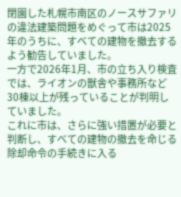閉園した札幌市南区のノースサファリの違法建築問題をめぐって市は2025年のうちに、すべての建物を撤去するよう勧告していました。
一方で2026年1月、市の立ち入り検査では、ライオンの獣舎や事務所など30棟以上が残っていることが判明していました。
これに市は、さらに強い措置が必要と判断し、すべての建物の撤去を命じる除却命令の手続きに入る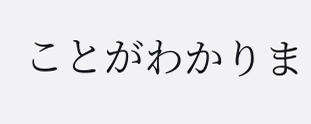ことがわかりま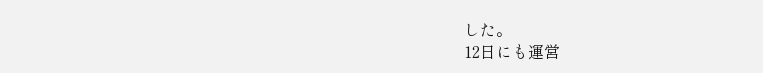した。
12日にも運営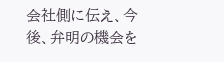会社側に伝え、今後、弁明の機会を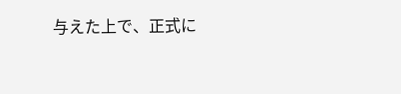与えた上で、正式に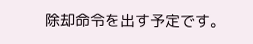除却命令を出す予定です。